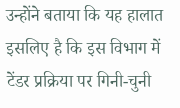उन्होंने बताया कि यह हालात इसलिए है कि इस विभाग में टेंडर प्रक्रिया पर गिनी-चुनी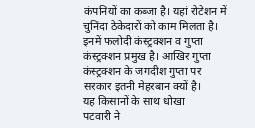कंपनियों का कब्जा है। यहां रोटेशन में चुनिंदा ठेकेदारों को काम मिलता है। इनमें फलोदी कंस्ट्रक्शन व गुप्ता कंस्ट्रक्शन प्रमुख है। आखिर गुप्ता कंस्ट्रक्शन के जगदीश गुप्ता पर सरकार इतनी मेहरबान क्यों है।
यह किसानों के साथ धोखा
पटवारी ने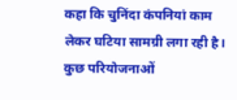कहा कि चुनिंदा कंपनियां काम लेकर घटिया सामग्री लगा रही है। कुछ परियोजनाओं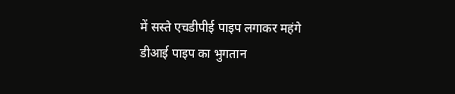में सस्ते एचडीपीई पाइप लगाकर महंगे डीआई पाइप का भुगतान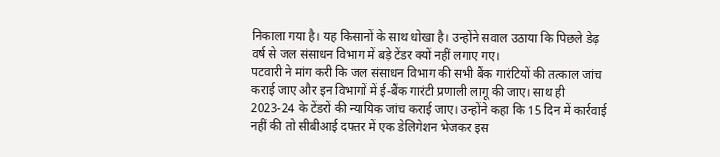निकाला गया है। यह किसानों के साथ धोखा है। उन्होंने सवाल उठाया कि पिछले डेढ़ वर्ष से जल संसाधन विभाग में बड़े टेंडर क्यों नहीं लगाए गए।
पटवारी ने मांग करी कि जल संसाधन विभाग की सभी बैंक गारंटियों की तत्काल जांच कराई जाए और इन विभागों में ई-बैंक गारंटी प्रणाली लागू की जाए। साथ ही 2023-24 के टेंडरों की न्यायिक जांच कराई जाए। उन्होंने कहा कि 15 दिन में कार्रवाई नहीं की तो सीबीआई दफ्तर में एक डेलिगेशन भेजकर इस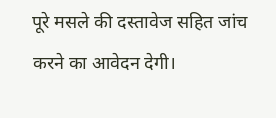पूरे मसले की दस्तावेज सहित जांच करने का आवेदन देगी।